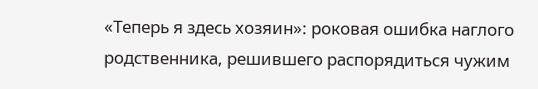«Теперь я здесь хозяин»: роковая ошибка наглого родственника, решившего распорядиться чужим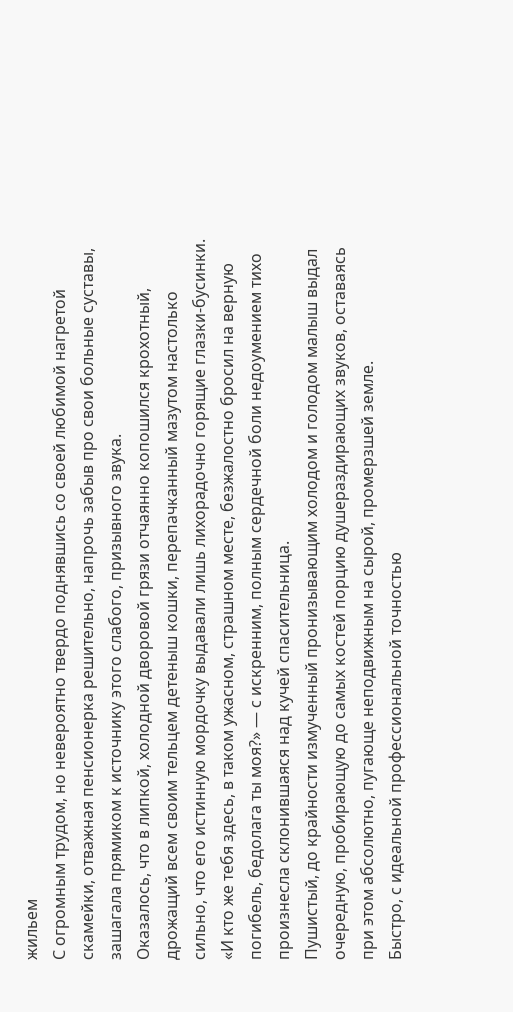жильем
С огромным трудом, но невероятно твердо поднявшись со своей любимой нагретой скамейки, отважная пенсионерка решительно, напрочь забыв про свои больные суставы, зашагала прямиком к источнику этого слабого, призывного звука.
Оказалось, что в липкой, холодной дворовой грязи отчаянно копошился крохотный, дрожащий всем своим тельцем детеныш кошки, перепачканный мазутом настолько сильно, что его истинную мордочку выдавали лишь лихорадочно горящие глазки-бусинки. «И кто же тебя здесь, в таком ужасном, страшном месте, безжалостно бросил на верную погибель, бедолага ты моя?» — с искренним, полным сердечной боли недоумением тихо произнесла склонившаяся над кучей спасительница.
Пушистый, до крайности измученный пронизывающим холодом и голодом малыш выдал очередную, пробирающую до самых костей порцию душераздирающих звуков, оставаясь при этом абсолютно, пугающе неподвижным на сырой, промерзшей земле.
Быстро, с идеальной профессиональной точностью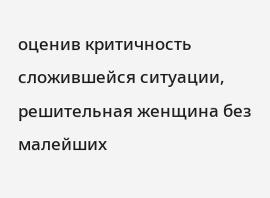оценив критичность сложившейся ситуации, решительная женщина без малейших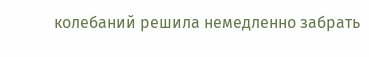колебаний решила немедленно забрать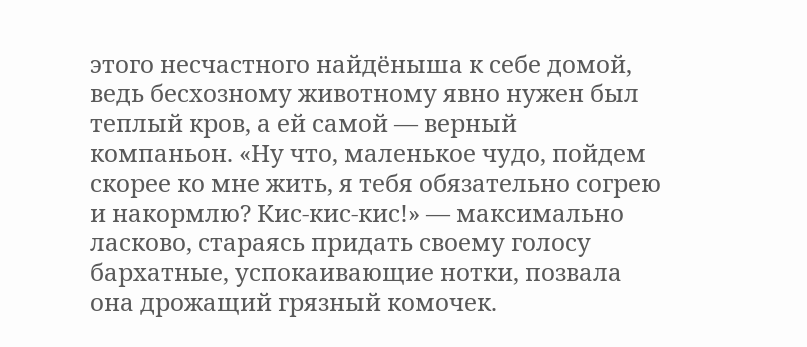этого несчастного найдёныша к себе домой, ведь бесхозному животному явно нужен был теплый кров, а ей самой — верный компаньон. «Ну что, маленькое чудо, пойдем скорее ко мне жить, я тебя обязательно согрею и накормлю? Кис-кис-кис!» — максимально ласково, стараясь придать своему голосу бархатные, успокаивающие нотки, позвала она дрожащий грязный комочек.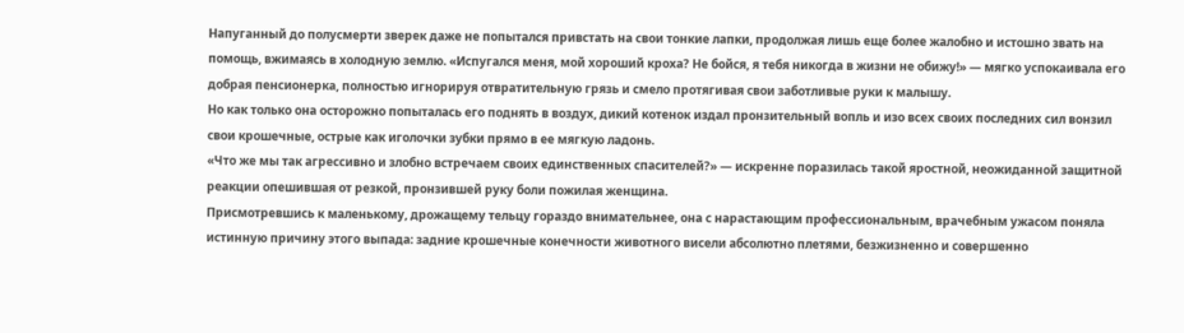Напуганный до полусмерти зверек даже не попытался привстать на свои тонкие лапки, продолжая лишь еще более жалобно и истошно звать на помощь, вжимаясь в холодную землю. «Испугался меня, мой хороший кроха? Не бойся, я тебя никогда в жизни не обижу!» — мягко успокаивала его добрая пенсионерка, полностью игнорируя отвратительную грязь и смело протягивая свои заботливые руки к малышу.
Но как только она осторожно попыталась его поднять в воздух, дикий котенок издал пронзительный вопль и изо всех своих последних сил вонзил свои крошечные, острые как иголочки зубки прямо в ее мягкую ладонь.
«Что же мы так агрессивно и злобно встречаем своих единственных спасителей?» — искренне поразилась такой яростной, неожиданной защитной реакции опешившая от резкой, пронзившей руку боли пожилая женщина.
Присмотревшись к маленькому, дрожащему тельцу гораздо внимательнее, она с нарастающим профессиональным, врачебным ужасом поняла истинную причину этого выпада: задние крошечные конечности животного висели абсолютно плетями, безжизненно и совершенно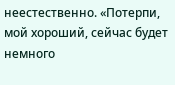неестественно. «Потерпи, мой хороший, сейчас будет немного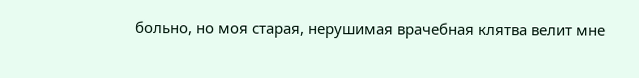больно, но моя старая, нерушимая врачебная клятва велит мне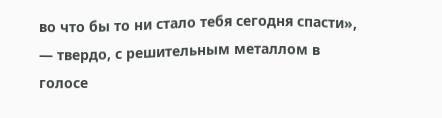во что бы то ни стало тебя сегодня спасти», — твердо, с решительным металлом в голосе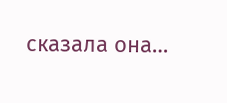сказала она…